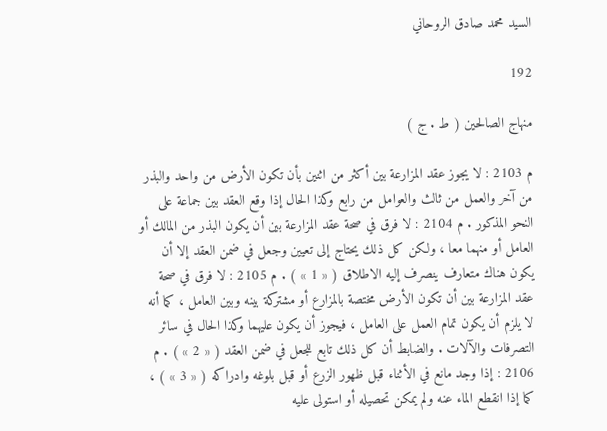السيد محمد صادق الروحاني

192

منهاج الصالحين ( ط . ج )

م 2103 : لا يجوز عقد المزارعة بين أكثر من اثنين بأن تكون الأرض من واحد والبذر من آخر والعمل من ثالث والعوامل من رابع وكذا الحال إذا وقع العقد بين جماعة على النحو المذكور . م 2104 : لا فرق في صحة عقد المزارعة بين أن يكون البذر من المالك أو العامل أو منهما معا ، ولكن كل ذلك يحتاج إلى تعيين وجعل في ضمن العقد إلا أن يكون هناك متعارف ينصرف إليه الاطلاق ( « 1 » ) . م 2105 : لا فرق في صحة عقد المزارعة بين أن تكون الأرض مختصة بالمزارع أو مشتركة بينه وبين العامل ، كما أنه لا يلزم أن يكون تمام العمل على العامل ، فيجوز أن يكون عليهما وكذا الحال في سائر التصرفات والآلات . والضابط أن كل ذلك تابع للجعل في ضمن العقد ( « 2 » ) . م 2106 : إذا وجد مانع في الأثناء قبل ظهور الزرع أو قبل بلوغه وادراكه ( « 3 » ) ، كما إذا انقطع الماء عنه ولم يمكن تحصيله أو استولى عليه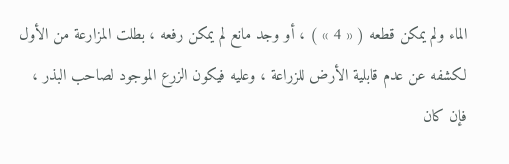الماء ولم يمكن قطعه ( « 4 » ) ، أو وجد مانع لم يمكن رفعه ، بطلت المزارعة من الأول لكشفه عن عدم قابلية الأرض للزراعة ، وعليه فيكون الزرع الموجود لصاحب البذر ، فإن كان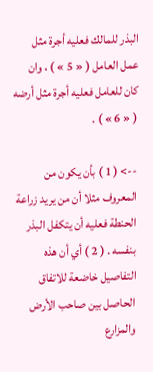البذر للمالك فعليه أجرة مثل عمل العامل ( « 5 » ) ، وان كان للعامل فعليه أجرة مثل أرضه ( « 6 » ) .

--> ( 1 ) بأن يكون من المعروف مثلا أن من يريد زراعة الحنطة فعليه أن يتكفل البذر بنفسه . ( 2 ) أي أن هذه التفاصيل خاضعة للاتفاق الحاصل بين صاحب الأرض والمزارع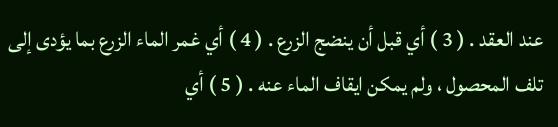عند العقد . ( 3 ) أي قبل أن ينضج الزرع . ( 4 ) أي غمر الماء الزرع بما يؤدى إلى تلف المحصول ، ولم يمكن ايقاف الماء عنه . ( 5 ) أي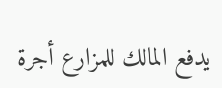يدفع المالك للمزارع أجرة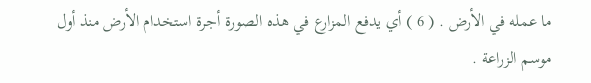ما عمله في الأرض . ( 6 ) أي يدفع المزارع في هذه الصورة أجرة استخدام الأرض منذ أول موسم الزراعة .